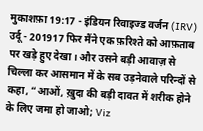मुकाशफ़ा 19:17 - इंडियन रिवाइज्ड वर्जन (IRV) उर्दू - 201917 फिर मैंने एक फ़रिश्ते को आफ़ताब पर खड़े हुए देखा। और उसने बड़ी आवाज़ से चिल्ला कर आसमान में के सब उड़नेवाले परिन्दों से कहा, “आओं, ख़ुदा की बड़ी दावत में शरीक होने के लिए जमा हो जाओ; Viz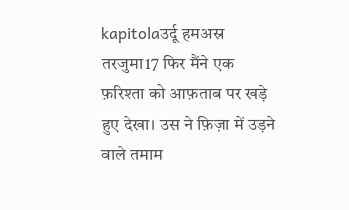kapitolaउर्दू हमअस्र तरजुमा17 फिर मैंने एक फ़रिश्ता को आफ़ताब पर खड़े हुए देखा। उस ने फ़िज़ा में उड़ने वाले तमाम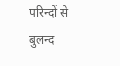परिन्दों से बुलन्द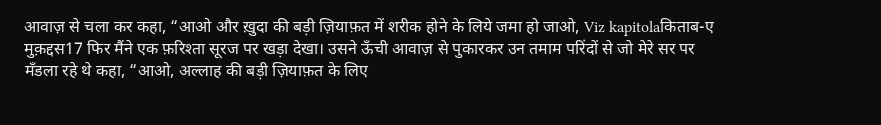आवाज़ से चला कर कहा, “आओ और ख़ुदा की बड़ी ज़ियाफ़त में शरीक होने के लिये जमा हो जाओ, Viz kapitolaकिताब-ए मुक़द्दस17 फिर मैंने एक फ़रिश्ता सूरज पर खड़ा देखा। उसने ऊँची आवाज़ से पुकारकर उन तमाम परिंदों से जो मेरे सर पर मँडला रहे थे कहा, “आओ, अल्लाह की बड़ी ज़ियाफ़त के लिए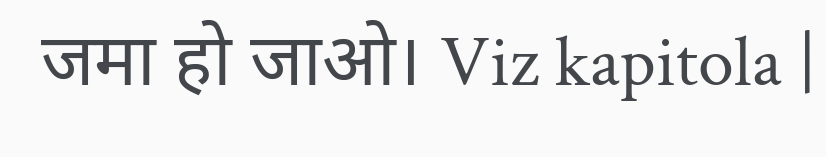जमा हो जाओ। Viz kapitola |